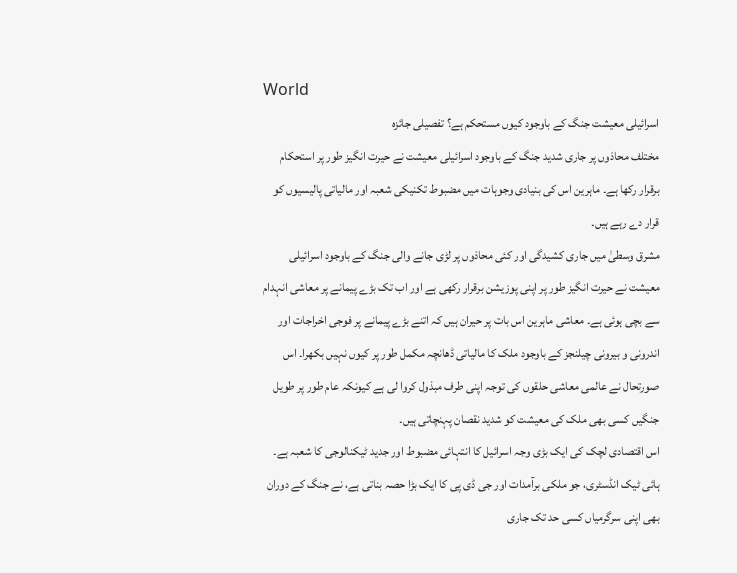World
اسرائیلی معیشت جنگ کے باوجود کیوں مستحکم ہے؟ تفصیلی جائزہ
مختلف محاذوں پر جاری شدید جنگ کے باوجود اسرائیلی معیشت نے حیرت انگیز طور پر استحکام برقرار رکھا ہے۔ ماہرین اس کی بنیادی وجوہات میں مضبوط تکنیکی شعبہ اور مالیاتی پالیسیوں کو قرار دے رہے ہیں۔
مشرق وسطیٰ میں جاری کشیدگی اور کئی محاذوں پر لڑی جانے والی جنگ کے باوجود اسرائیلی معیشت نے حیرت انگیز طور پر اپنی پوزیشن برقرار رکھی ہے اور اب تک بڑے پیمانے پر معاشی انہدام سے بچی ہوئی ہے۔ معاشی ماہرین اس بات پر حیران ہیں کہ اتنے بڑے پیمانے پر فوجی اخراجات اور اندرونی و بیرونی چیلنجز کے باوجود ملک کا مالیاتی ڈھانچہ مکمل طور پر کیوں نہیں بکھرا۔ اس صورتحال نے عالمی معاشی حلقوں کی توجہ اپنی طرف مبذول کروا لی ہے کیونکہ عام طور پر طویل جنگیں کسی بھی ملک کی معیشت کو شدید نقصان پہنچاتی ہیں۔
اس اقتصادی لچک کی ایک بڑی وجہ اسرائیل کا انتہائی مضبوط اور جدید ٹیکنالوجی کا شعبہ ہے۔ ہائی ٹیک انڈسٹری، جو ملکی برآمدات اور جی ڈی پی کا ایک بڑا حصہ بناتی ہے، نے جنگ کے دوران بھی اپنی سرگرمیاں کسی حد تک جاری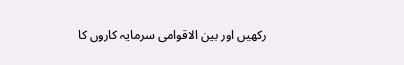رکھیں اور بین الاقوامی سرمایہ کاروں کا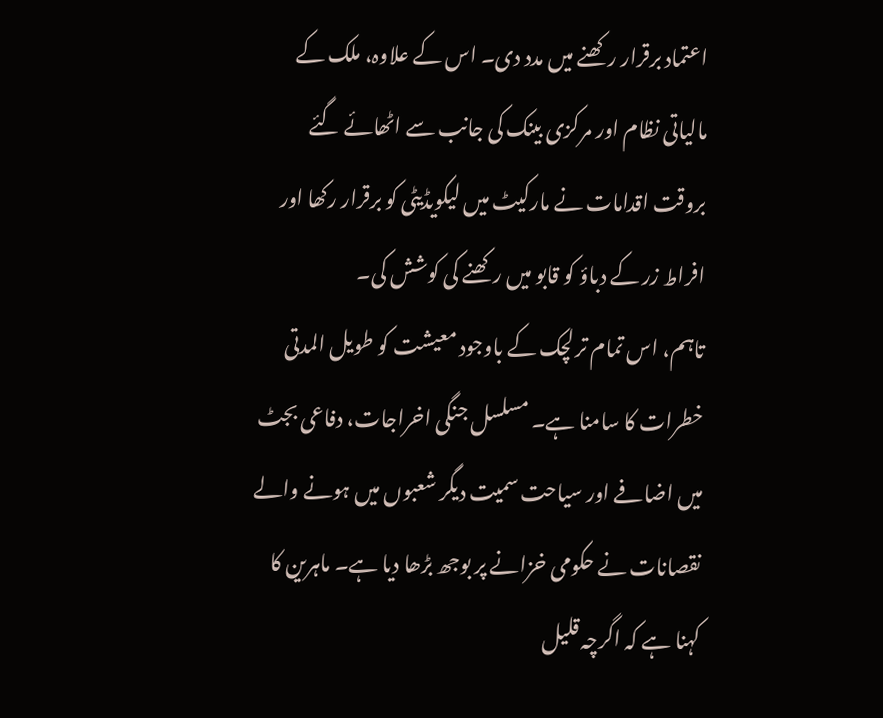اعتماد برقرار رکھنے میں مدد دی۔ اس کے علاوہ، ملک کے مالیاتی نظام اور مرکزی بینک کی جانب سے اٹھائے گئے بروقت اقدامات نے مارکیٹ میں لیکویڈیٹی کو برقرار رکھا اور افراط زر کے دباؤ کو قابو میں رکھنے کی کوشش کی۔
تاہم، اس تمام تر لچک کے باوجود معیشت کو طویل المدتی خطرات کا سامنا ہے۔ مسلسل جنگی اخراجات، دفاعی بجٹ میں اضافے اور سیاحت سمیت دیگر شعبوں میں ہونے والے نقصانات نے حکومی خزانے پر بوجھ بڑھا دیا ہے۔ ماہرین کا کہنا ہے کہ اگرچہ قلیل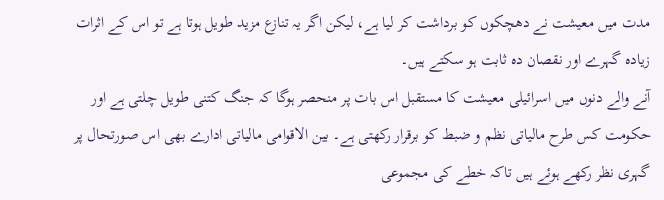مدت میں معیشت نے دھچکوں کو برداشت کر لیا ہے، لیکن اگر یہ تنازع مزید طویل ہوتا ہے تو اس کے اثرات زیادہ گہرے اور نقصان دہ ثابت ہو سکتے ہیں۔
آنے والے دنوں میں اسرائیلی معیشت کا مستقبل اس بات پر منحصر ہوگا کہ جنگ کتنی طویل چلتی ہے اور حکومت کس طرح مالیاتی نظم و ضبط کو برقرار رکھتی ہے۔ بین الاقوامی مالیاتی ادارے بھی اس صورتحال پر گہری نظر رکھے ہوئے ہیں تاکہ خطے کی مجموعی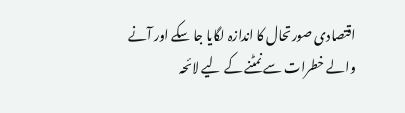اقتصادی صورتحال کا اندازہ لگایا جا سکے اور آنے والے خطرات سے نمٹنے کے لیے لائحہ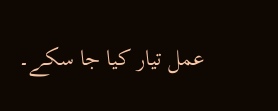عمل تیار کیا جا سکے۔